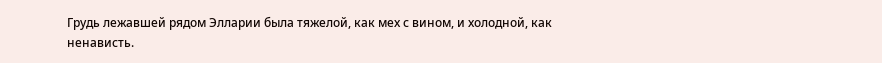Грудь лежавшей рядом Элларии была тяжелой, как мех с вином, и холодной, как ненависть.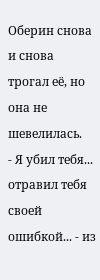Оберин снова и снова трогал её, но она не шевелилась.
- Я убил тебя... отравил тебя своей ошибкой... - из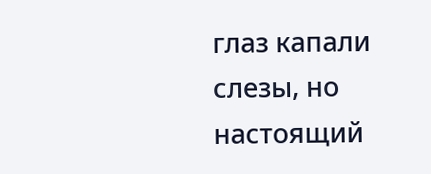глаз капали слезы, но настоящий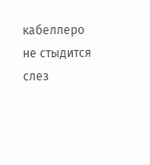кабеллеро не стыдится слез